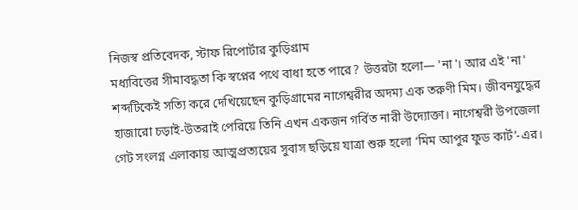নিজস্ব প্রতিবেদক, স্টাফ রিপোর্টার কুড়িগ্রাম
মধ্যবিত্তের সীমাবদ্ধতা কি স্বপ্নের পথে বাধা হতে পারে? উত্তরটা হলো— 'না'। আর এই 'না' শব্দটিকেই সত্যি করে দেখিয়েছেন কুড়িগ্রামের নাগেশ্বরীর অদম্য এক তরুণী মিম। জীবনযুদ্ধের হাজারো চড়াই-উতরাই পেরিয়ে তিনি এখন একজন গর্বিত নারী উদ্যোক্তা। নাগেশ্বরী উপজেলা গেট সংলগ্ন এলাকায় আত্মপ্রত্যয়ের সুবাস ছড়িয়ে যাত্রা শুরু হলো ‘মিম আপুর ফুড কার্ট’-এর।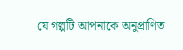যে গল্পটি আপনাকে অনুপ্রাণিত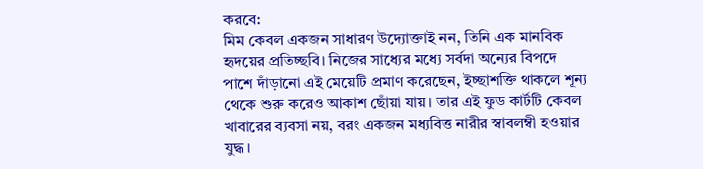করবে:
মিম কেবল একজন সাধারণ উদ্যোক্তাই নন, তিনি এক মানবিক হৃদয়ের প্রতিচ্ছবি। নিজের সাধ্যের মধ্যে সর্বদা অন্যের বিপদে পাশে দাঁড়ানো এই মেয়েটি প্রমাণ করেছেন, ইচ্ছাশক্তি থাকলে শূন্য থেকে শুরু করেও আকাশ ছোঁয়া যায়। তার এই ফুড কার্টটি কেবল খাবারের ব্যবসা নয়, বরং একজন মধ্যবিত্ত নারীর স্বাবলম্বী হওয়ার যুদ্ধ।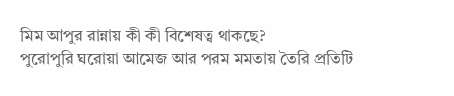মিম আপুর রান্নায় কী কী বিশেষত্ব থাকছে?
পুরোপুরি ঘরোয়া আমেজ আর পরম মমতায় তৈরি প্রতিটি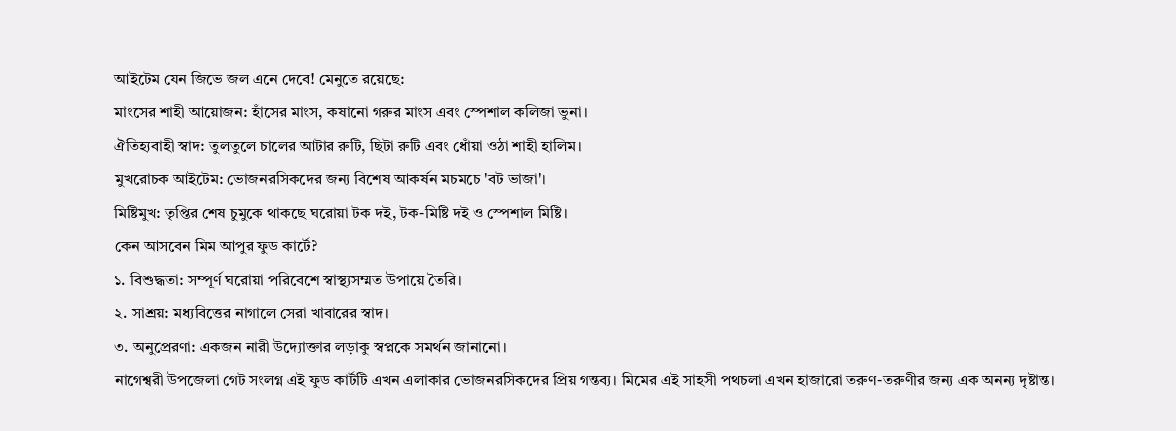আইটেম যেন জিভে জল এনে দেবে! মেনুতে রয়েছে:
মাংসের শাহী আয়োজন: হাঁসের মাংস, কষানো গরুর মাংস এবং স্পেশাল কলিজা ভুনা।
ঐতিহ্যবাহী স্বাদ: তুলতুলে চালের আটার রুটি, ছিটা রুটি এবং ধোঁয়া ওঠা শাহী হালিম।
মুখরোচক আইটেম: ভোজনরসিকদের জন্য বিশেষ আকর্ষন মচমচে 'বট ভাজা'।
মিষ্টিমুখ: তৃপ্তির শেষ চুমুকে থাকছে ঘরোয়া টক দই, টক-মিষ্টি দই ও স্পেশাল মিষ্টি।
কেন আসবেন মিম আপুর ফুড কার্টে?
১. বিশুদ্ধতা: সম্পূর্ণ ঘরোয়া পরিবেশে স্বাস্থ্যসম্মত উপায়ে তৈরি।
২. সাশ্রয়: মধ্যবিত্তের নাগালে সেরা খাবারের স্বাদ।
৩. অনুপ্রেরণা: একজন নারী উদ্যোক্তার লড়াকু স্বপ্নকে সমর্থন জানানো।
নাগেশ্বরী উপজেলা গেট সংলগ্ন এই ফুড কার্টটি এখন এলাকার ভোজনরসিকদের প্রিয় গন্তব্য। মিমের এই সাহসী পথচলা এখন হাজারো তরুণ-তরুণীর জন্য এক অনন্য দৃষ্টান্ত।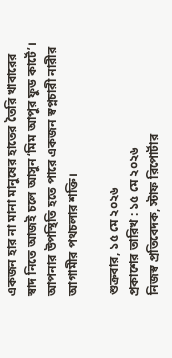একজন হার না মানা মানুষের হাতের তৈরি খাবারের স্বাদ নিতে আজই চলে আসুন ‘মিম আপুর ফুড কার্টে’। আপনার উপস্থিতি হতে পারে একজন স্বপ্নচারী নারীর আগামীর পথচলার শক্তি।

শুক্রবার, ১৫ মে ২০২৬
প্রকাশের তারিখ : ১৫ মে ২০২৬
নিজস্ব প্রতিবেদক, স্টাফ রিপোর্টার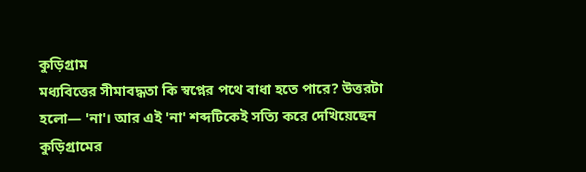কুড়িগ্রাম
মধ্যবিত্তের সীমাবদ্ধতা কি স্বপ্নের পথে বাধা হতে পারে? উত্তরটা হলো— 'না'। আর এই 'না' শব্দটিকেই সত্যি করে দেখিয়েছেন কুড়িগ্রামের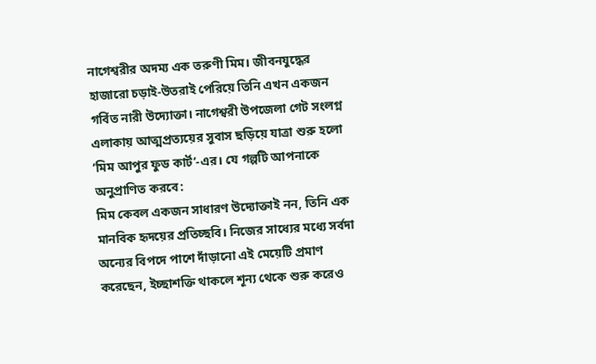নাগেশ্বরীর অদম্য এক তরুণী মিম। জীবনযুদ্ধের হাজারো চড়াই-উতরাই পেরিয়ে তিনি এখন একজন গর্বিত নারী উদ্যোক্তা। নাগেশ্বরী উপজেলা গেট সংলগ্ন এলাকায় আত্মপ্রত্যয়ের সুবাস ছড়িয়ে যাত্রা শুরু হলো ‘মিম আপুর ফুড কার্ট’-এর। যে গল্পটি আপনাকে অনুপ্রাণিত করবে:
মিম কেবল একজন সাধারণ উদ্যোক্তাই নন, তিনি এক মানবিক হৃদয়ের প্রতিচ্ছবি। নিজের সাধ্যের মধ্যে সর্বদা অন্যের বিপদে পাশে দাঁড়ানো এই মেয়েটি প্রমাণ করেছেন, ইচ্ছাশক্তি থাকলে শূন্য থেকে শুরু করেও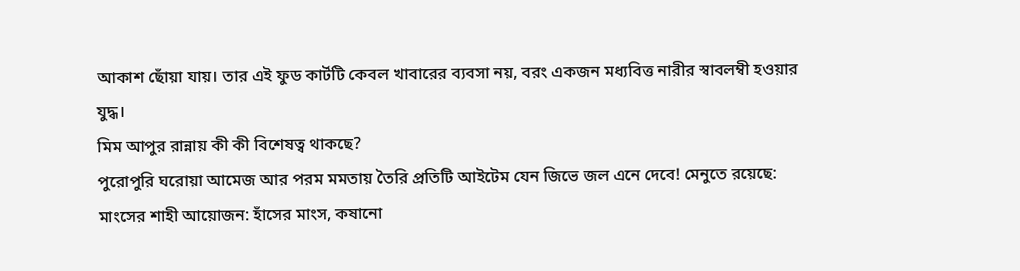আকাশ ছোঁয়া যায়। তার এই ফুড কার্টটি কেবল খাবারের ব্যবসা নয়, বরং একজন মধ্যবিত্ত নারীর স্বাবলম্বী হওয়ার যুদ্ধ।
মিম আপুর রান্নায় কী কী বিশেষত্ব থাকছে?
পুরোপুরি ঘরোয়া আমেজ আর পরম মমতায় তৈরি প্রতিটি আইটেম যেন জিভে জল এনে দেবে! মেনুতে রয়েছে:
মাংসের শাহী আয়োজন: হাঁসের মাংস, কষানো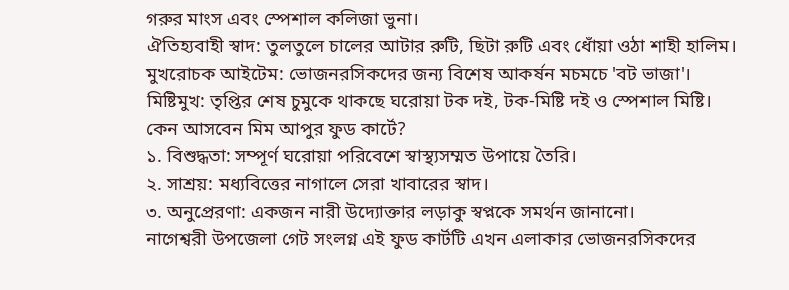গরুর মাংস এবং স্পেশাল কলিজা ভুনা।
ঐতিহ্যবাহী স্বাদ: তুলতুলে চালের আটার রুটি, ছিটা রুটি এবং ধোঁয়া ওঠা শাহী হালিম।
মুখরোচক আইটেম: ভোজনরসিকদের জন্য বিশেষ আকর্ষন মচমচে 'বট ভাজা'।
মিষ্টিমুখ: তৃপ্তির শেষ চুমুকে থাকছে ঘরোয়া টক দই, টক-মিষ্টি দই ও স্পেশাল মিষ্টি।
কেন আসবেন মিম আপুর ফুড কার্টে?
১. বিশুদ্ধতা: সম্পূর্ণ ঘরোয়া পরিবেশে স্বাস্থ্যসম্মত উপায়ে তৈরি।
২. সাশ্রয়: মধ্যবিত্তের নাগালে সেরা খাবারের স্বাদ।
৩. অনুপ্রেরণা: একজন নারী উদ্যোক্তার লড়াকু স্বপ্নকে সমর্থন জানানো।
নাগেশ্বরী উপজেলা গেট সংলগ্ন এই ফুড কার্টটি এখন এলাকার ভোজনরসিকদের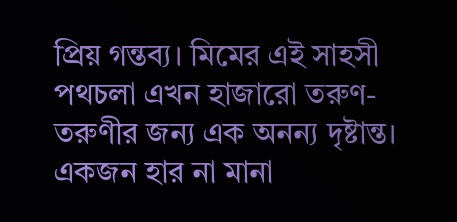প্রিয় গন্তব্য। মিমের এই সাহসী পথচলা এখন হাজারো তরুণ-তরুণীর জন্য এক অনন্য দৃষ্টান্ত।
একজন হার না মানা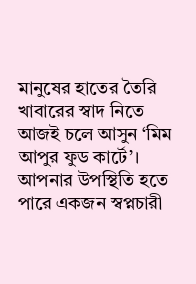মানুষের হাতের তৈরি খাবারের স্বাদ নিতে আজই চলে আসুন ‘মিম আপুর ফুড কার্টে’। আপনার উপস্থিতি হতে পারে একজন স্বপ্নচারী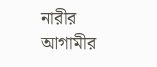নারীর আগামীর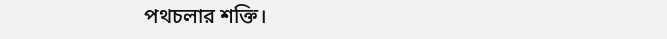পথচলার শক্তি।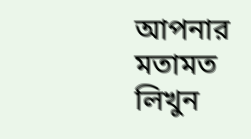আপনার মতামত লিখুন